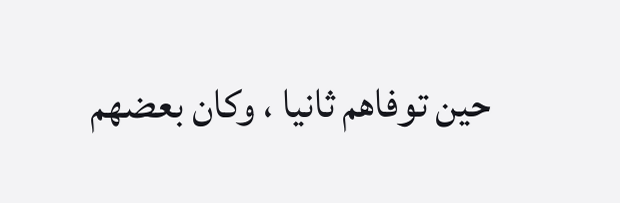حين توفاهم ثانيا ، وكان بعضهم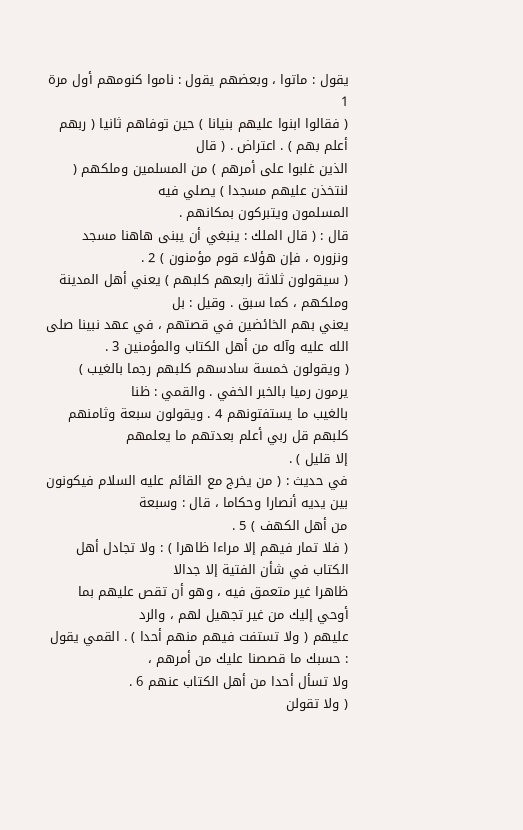يقول : ماتوا ، وبعضهم يقول : ناموا كنومهم أول مرة 1
( فقالوا ابنوا عليهم بنيانا ) حين توفاهم ثانيا ( ربهم أعلم بهم ) . اعتراض . ( قال
الذين غلبوا على أمرهم ) من المسلمين وملكهم ( لنتخذن عليهم مسجدا ) يصلي فيه
المسلمون ويتبركون بمكانهم .
قال : ( قال الملك : ينبغي أن يبنى هاهنا مسجد ونزوره ، فإن هؤلاء قوم مؤمنون ) 2 .
( سيقولون ثلاثة رابعهم كلبهم ) يعني أهل المدينة وملكهم ، كما سبق . وقيل : بل
يعني بهم الخائضين في قصتهم ، في عهد نبينا صلى الله عليه وآله من أهل الكتاب والمؤمنين 3 .
( ويقولون خمسة سادسهم كلبهم رجما بالغيب ) يرمون رميا بالخبر الخفي . والقمي : ظنا
بالغيب ما يستفتونهم 4 . ويقولون سبعة وثامنهم كلبهم قل ربي أعلم بعدتهم ما يعلمهم
إلا قليل ) .
في حديث : ( من يخرج مع القائم عليه السلام فيكونون بين يديه أنصارا وحكاما ، قال : وسبعة
من أهل الكهف ) 5 .
( فلا تمار فيهم إلا مراءا ظاهرا ) : ولا تجادل أهل الكتاب في شأن الفتية إلا جدالا
ظاهرا غير متعمق فيه ، وهو أن تقص عليهم بما أوحي إليك من غير تجهيل لهم ، والرد
عليهم ( ولا تستفت فيهم منهم أحدا ) . القمي يقول : حسبك ما قصصنا عليك من أمرهم ،
ولا تسأل أحدا من أهل الكتاب عنهم 6 .
( ولا تقولن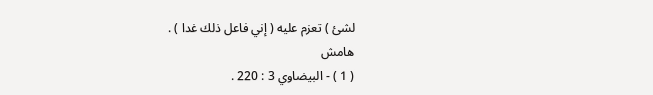لشئ ) تعزم عليه ( إني فاعل ذلك غدا ) .
هامش
( 1 ) - البيضاوي 3 : 220 .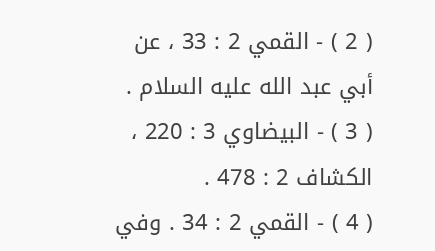( 2 ) - القمي 2 : 33 ، عن أبي عبد الله عليه السلام .
( 3 ) - البيضاوي 3 : 220 ، الكشاف 2 : 478 .
( 4 ) - القمي 2 : 34 . وفي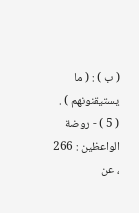( ب ) : ( ما يستيقنونهم ) .
( 5 ) - روضة الواعظين : 266 ، عن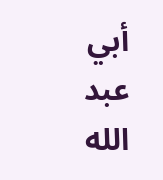أبي عبد الله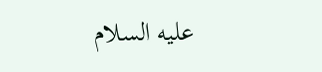عليه السلام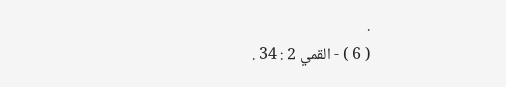.
( 6 ) - القمي 2 : 34 .